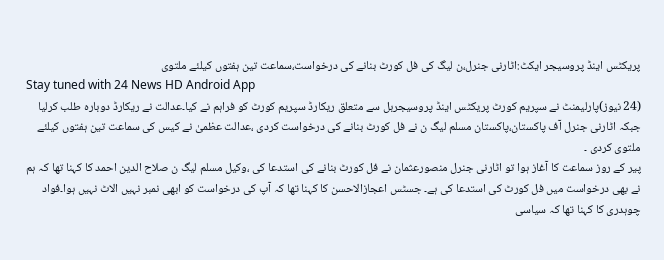پریکٹس اینڈ پروسیجر ایکٹ:اٹارنی جنرل،ن لیگ کی فل کورٹ بنانے کی درخواست،سماعت تین ہفتوں کیلئے ملتوی
Stay tuned with 24 News HD Android App
(24 نیوز)پارلیمنٹ نے سپریم کورٹ پریکٹس اینڈ پروسیجربل سے متعلق ریکارڈ سپریم کورٹ کو فراہم نے کیا۔عدالت نے ریکارڈ دوبارہ طلب کرلیا جبکہ اٹارنی جنرل آف پاکستان،پاکستان مسلم لیگ ن نے فل کورٹ بنانے کی درخواست کردی ،عدالت عظمیٰ نے کیس کی سماعت تین ہفتوں کیلئے ملتوی کردی ۔
پیر کے روز سماعت کا آغاز ہوا تو اٹارنی جنرل منصورعثمان نے فل کورٹ بنانے کی استدعا کی ،وکیل مسلم لیگ ن صلاح الدین احمد کا کہنا تھا کہ ہم نے بھی درخواست میں فل کورٹ کی استدعا کی ہے۔ جسٹس اعجازالاحسن کا کہنا تھا کہ آپ کی درخواست کو ابھی نمبر نہیں الاٹ نہیں ہوا۔فواد چوہدری کا کہنا تھا کہ سیاسی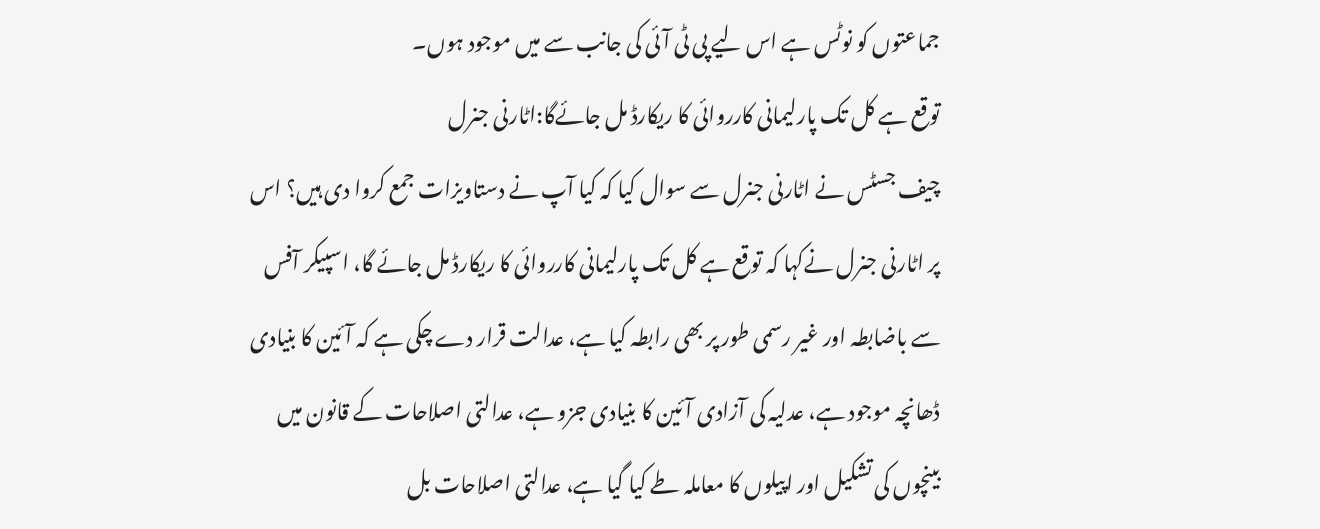جماعتوں کو نوٹس ہے اس لیے پی ٹی آئی کی جانب سے میں موجود ہوں۔
توقع ہے کل تک پارلیمانی کارروائی کا ریکارڈ مل جائےگا:اٹارنی جنرل
چیف جسٹس نے اٹارنی جنرل سے سوال کیا کہ کیا آپ نے دستاویزات جمع کروا دی ہیں؟ اس پر اٹارنی جنرل نےکہا کہ توقع ہے کل تک پارلیمانی کارروائی کا ریکارڈ مل جائے گا، اسپیکر آفس سے باضابطہ اور غیر رسمی طور پر بھی رابطہ کیا ہے، عدالت قرار دے چکی ہے کہ آئین کا بنیادی ڈھانچہ موجود ہے، عدلیہ کی آزادی آئین کا بنیادی جزو ہے، عدالتی اصلاحات کے قانون میں بینچوں کی تشکیل اور اپیلوں کا معاملہ طے کیا گیا ہے، عدالتی اصلاحات بل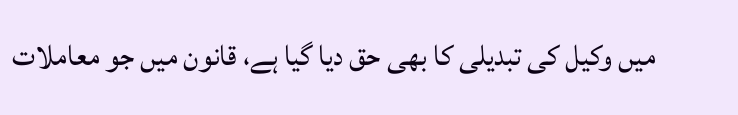میں وکیل کی تبدیلی کا بھی حق دیا گیا ہے، قانون میں جو معاملات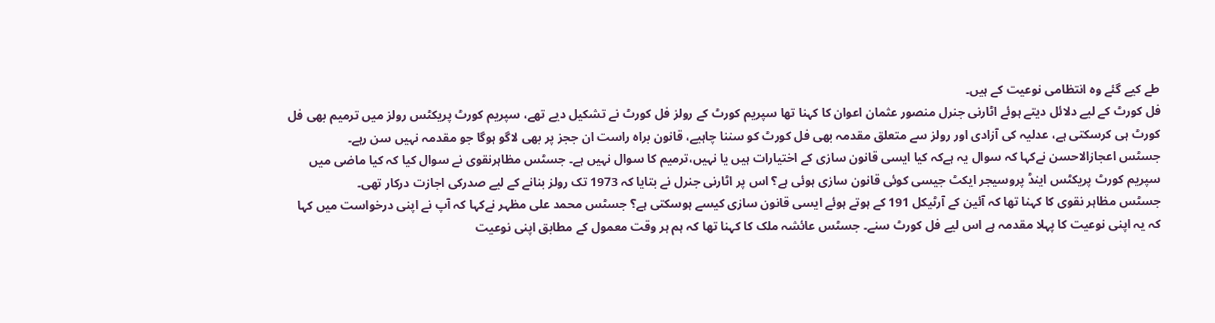طے کیے گئے وہ انتظامی نوعیت کے ہیں۔
فل کورٹ کے لیے دلائل دیتے ہوئے اٹارنی جنرل منصور عثمان اعوان کا کہنا تھا سپریم کورٹ کے رولز فل کورٹ نے تشکیل دیے تھے، سپریم کورٹ پریکٹس رولز میں ترمیم بھی فل کورٹ ہی کرسکتی ہے، عدلیہ کی آزادی اور رولز سے متعلق مقدمہ بھی فل کورٹ کو سننا چاہیے، قانون براہ راست ان ججز پر بھی لاگو ہوگا جو مقدمہ نہیں سن رہے۔
جسٹس اعجازالاحسن نےکہا کہ سوال یہ ہےکہ کیا ایسی قانون سازی کے اختیارات ہیں یا نہیں،ترمیم کا سوال نہیں ہے۔ جسٹس مظاہرنقوی نے سوال کیا کہ کیا ماضی میں سپریم کورٹ پریکٹس اینڈ پروسیجر ایکٹ جیسی کوئی قانون سازی ہوئی ہے؟ اس پر اٹارنی جنرل نے بتایا کہ 1973 تک رولز بنانے کے لیے صدرکی اجازت درکار تھی۔
جسٹس مظاہر نقوی کا کہنا تھا کہ آئین کے آرٹیکل 191 کے ہوتے ہوئے ایسی قانون سازی کیسے ہوسکتی ہے؟ جسٹس محمد علی مظہر نےکہا کہ آپ نے اپنی درخواست میں کہا کہ یہ اپنی نوعیت کا پہلا مقدمہ ہے اس لیے فل کورٹ سنے۔ جسٹس عائشہ ملک کا کہنا تھا کہ ہم ہر وقت معمول کے مطابق اپنی نوعیت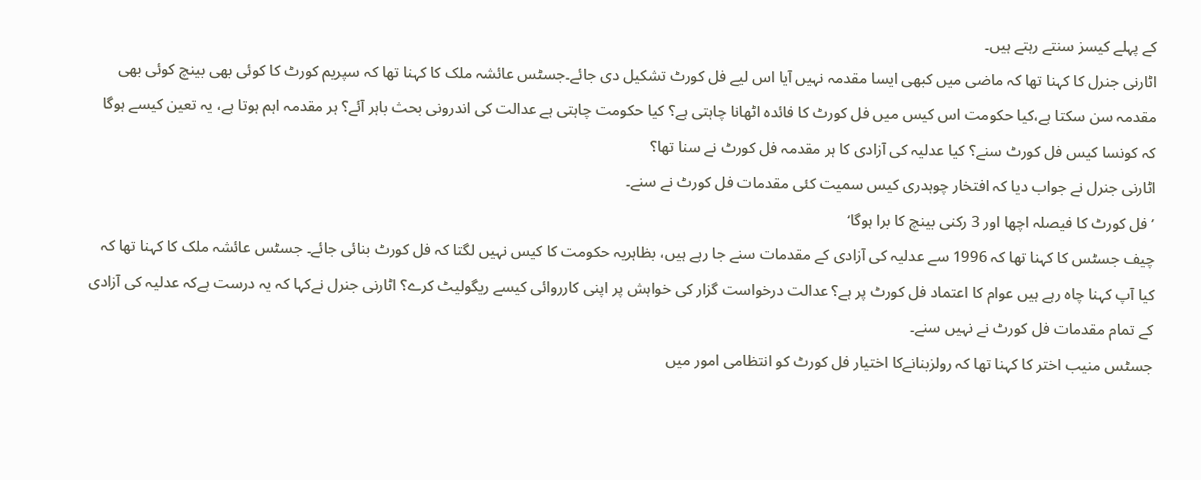کے پہلے کیسز سنتے رہتے ہیں۔
اٹارنی جنرل کا کہنا تھا کہ ماضی میں کبھی ایسا مقدمہ نہیں آیا اس لیے فل کورٹ تشکیل دی جائے۔جسٹس عائشہ ملک کا کہنا تھا کہ سپریم کورٹ کا کوئی بھی بینچ کوئی بھی مقدمہ سن سکتا ہے،کیا حکومت اس کیس میں فل کورٹ کا فائدہ اٹھانا چاہتی ہے؟ کیا حکومت چاہتی ہے عدالت کی اندرونی بحث باہر آئے؟ ہر مقدمہ اہم ہوتا ہے، یہ تعین کیسے ہوگا کہ کونسا کیس فل کورٹ سنے؟ کیا عدلیہ کی آزادی کا ہر مقدمہ فل کورٹ نے سنا تھا؟
اٹارنی جنرل نے جواب دیا کہ افتخار چوہدری کیس سمیت کئی مقدمات فل کورٹ نے سنے۔
’فل کورٹ کا فیصلہ اچھا اور 3 رکنی بینچ کا برا ہوگا‘
چیف جسٹس کا کہنا تھا کہ 1996 سے عدلیہ کی آزادی کے مقدمات سنے جا رہے ہیں، بظاہریہ حکومت کا کیس نہیں لگتا کہ فل کورٹ بنائی جائے۔ جسٹس عائشہ ملک کا کہنا تھا کہ کیا آپ کہنا چاہ رہے ہیں عوام کا اعتماد فل کورٹ پر ہے؟ عدالت درخواست گزار کی خواہش پر اپنی کارروائی کیسے ریگولیٹ کرے؟ اٹارنی جنرل نےکہا کہ یہ درست ہےکہ عدلیہ کی آزادی کے تمام مقدمات فل کورٹ نے نہیں سنے۔
جسٹس منیب اختر کا کہنا تھا کہ رولزبنانےکا اختیار فل کورٹ کو انتظامی امور میں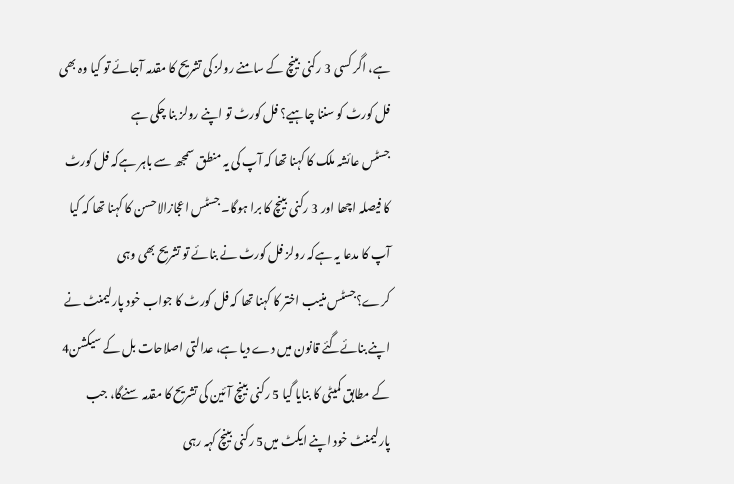ہے، اگر کسی 3 رکنی بینچ کے سامنے رولز کی تشریح کا مقدمہ آجائے تو کیا وہ بھی فل کورٹ کو سننا چاہیے؟ فل کورٹ تو اپنے رولز بنا چکی ہے
جسٹس عائشہ ملک کا کہنا تھا کہ آپ کی یہ منطق سمجھ سے باہر ہےکہ فل کورٹ کا فیصلہ اچھا اور 3 رکنی بینچ کا برا ہوگا۔ جسٹس اعجازالاحسن کا کہنا تھا کہ کیا آپ کا مدعا یہ ہےکہ رولز فل کورٹ نے بنائے تو تشریح بھی وہی کرے؟جسٹس منیب اختر کا کہنا تھا کہ فل کورٹ کا جواب خود پارلیمنٹ نے اپنے بنائےگئے قانون میں دے دیا ہے، عدالتی اصلاحات بل کے سیکشن4 کے مطابق کمیٹی کا بنایا گیا 5 رکنی بینچ آئین کی تشریح کا مقدمہ سنےگا، جب پارلیمنٹ خود اپنے ایکٹ میں5 رکنی بینچ کہہ رہی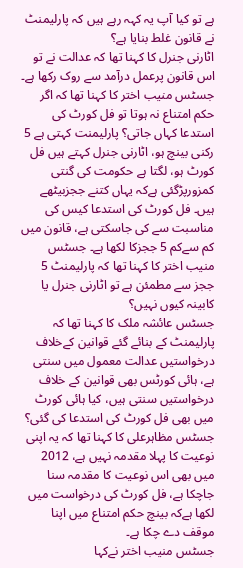ہے تو کیا آپ یہ کہہ رہے ہیں کہ پارلیمنٹ نے قانون غلط بنایا ہے؟
اٹارنی جنرل کا کہنا تھا کہ عدالت نے تو اس قانون پرعمل درآمد سے روک رکھا ہے۔ جسٹس منیب اختر کا کہنا تھا کہ اگر حکم امتناع نہ ہوتا تو فل کورٹ کی استدعا کہاں جاتی؟ پارلیمنت کہتی ہے 5 رکنی بینچ ہو، اٹارنی جنرل کہتے ہیں فل کورٹ ہو، لگتا ہے حکومت کی گنتی کمزورپڑگئی ہےکہ یہاں کتنے ججزبیٹھے ہیں۔ فل کورٹ کی استدعا کیس کی مناسبت سے کی جاسکتی ہے، قانون میں کم سےکم 5 ججزکا لکھا ہے۔ جسٹس منیب اختر کا کہنا تھا کہ پارلیمنٹ 5 ججز سے مطمئن ہے تو اٹارنی جنرل یا کابینہ کیوں نہیں؟
جسٹس عائشہ ملک کا کہنا تھا کہ پارلیمنٹ کے بنائے گئے قوانین کےخلاف درخواستیں عدالت معمول میں سنتی ہے، ہائی کورٹس بھی قوانین کے خلاف درخواستیں سنتی ہیں، کیا ہائی کورٹ میں بھی فل کورٹ کی استدعا کی گئی؟
جسٹس مظاہرعلی کا کہنا تھا کہ یہ اپنی نوعیت کا پہلا مقدمہ نہیں ہے، 2012 میں بھی اس نوعیت کا مقدمہ سنا جاچکا ہے، فل کورٹ کی درخواست میں لکھا ہےکہ بینچ حکم امتناع میں اپنا موقف دے چکا ہے۔
جسٹس منیب اختر نےکہا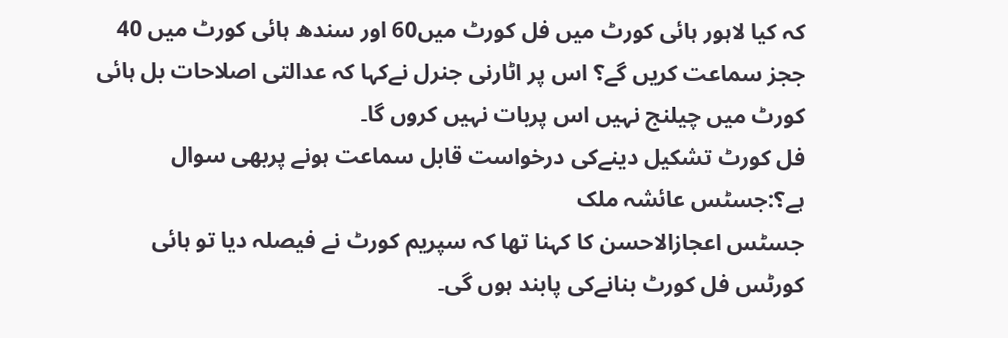کہ کیا لاہور ہائی کورٹ میں فل کورٹ میں60 اور سندھ ہائی کورٹ میں 40 ججز سماعت کریں گے؟ اس پر اٹارنی جنرل نےکہا کہ عدالتی اصلاحات بل ہائی کورٹ میں چیلنج نہیں اس پربات نہیں کروں گا۔
فل کورٹ تشکیل دینےکی درخواست قابل سماعت ہونے پربھی سوال ہے؟:جسٹس عائشہ ملک
جسٹس اعجازالاحسن کا کہنا تھا کہ سپریم کورٹ نے فیصلہ دیا تو ہائی کورٹس فل کورٹ بنانےکی پابند ہوں گی۔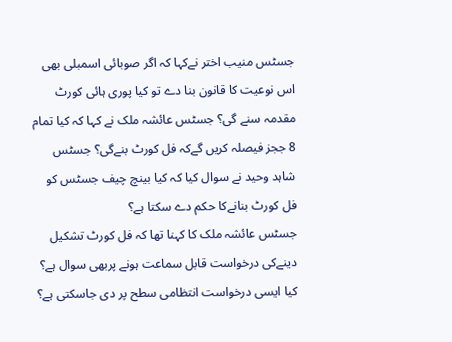جسٹس منیب اختر نےکہا کہ اگر صوبائی اسمبلی بھی اس نوعیت کا قانون بنا دے تو کیا پوری ہائی کورٹ مقدمہ سنے گی؟ جسٹس عائشہ ملک نے کہا کہ کیا تمام 8 ججز فیصلہ کریں گےکہ فل کورٹ بنےگی؟ جسٹس شاہد وحید نے سوال کیا کہ کیا بینچ چیف جسٹس کو فل کورٹ بنانےکا حکم دے سکتا ہے؟
جسٹس عائشہ ملک کا کہنا تھا کہ فل کورٹ تشکیل دینےکی درخواست قابل سماعت ہونے پربھی سوال ہے؟ کیا ایسی درخواست انتظامی سطح پر دی جاسکتی ہے؟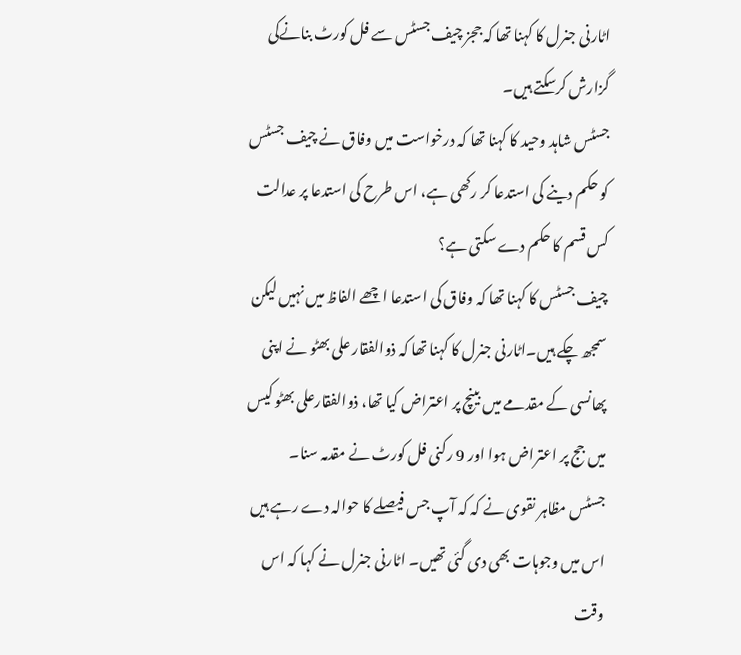اٹارنی جنرل کا کہنا تھا کہ ججز چیف جسٹس سے فل کورٹ بنانےکی گزارش کرسکتے ہیں۔
جسٹس شاہد وحید کا کہنا تھا کہ درخواست میں وفاق نے چیف جسٹس کو حکم دینے کی استدعا کر رکھی ہے، اس طرح کی استدعا پر عدالت کس قسم کا حکم دے سکتی ہے؟
چیف جسٹس کا کہنا تھا کہ وفاق کی استدعا اچھے الفاظ میں نہیں لیکن سمجھ چکے ہیں۔اٹارنی جنرل کا کہنا تھا کہ ذوالفقار علی بھٹو نے اپنی پھانسی کے مقدمے میں بینچ پر اعتراض کیا تھا، ذوالفقارعلی بھٹو کیس میں جج پر اعتراض ہوا اور 9 رکنی فل کورٹ نے مقدمہ سنا۔
جسٹس مظاہر نقوی نے کہ کہ آپ جس فیصلے کا حوالہ دے رہے ہیں اس میں وجوہات بھی دی گئی تھیں۔ اٹارنی جنرل نے کہا کہ اس وقت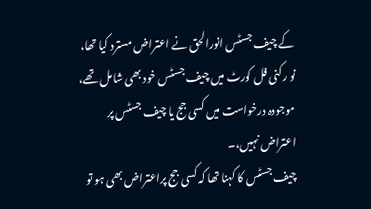کے چیف جسٹس انورالحق نے اعتراض مسترد کیا تھا، نو رکنی فل کورٹ میں چیف جسٹس خود بھی شامل تھے، موجودہ درخواست میں کسی جج یا چیف جسٹس پر اعتراض نہیں،۔
چیف جسٹس کا کہنا تھا کہ کسی جج پراعتراض بھی ہو تو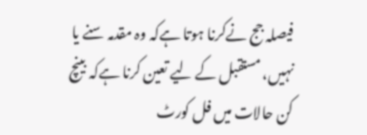فیصلہ جج نےکرنا ہوتا ہےکہ وہ مقدمہ سنے یا نہیں، مستقبل کے لیے تعین کرنا ہےکہ بینچ کن حالات میں فل کورٹ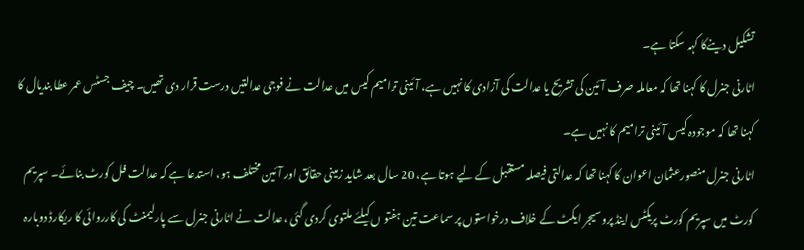تشکیل دینےکا کہہ سکتا ہے۔
اٹارنی جنرل کا کہنا تھا کہ معاملہ صرف آئین کی تشریح یا عدالت کی آزادی کا نہیں ہے، آئینی ترامیم کیس میں عدالت نے فوجی عدالتیں درست قرار دی تھیں۔ چیف جسٹس عمر عطا بندیال کا کہنا تھا کہ موجودہ کیس آئینی ترامیم کا نہیں ہے۔
اٹارنی جنرل منصورعثمان اعوان کا کہنا تھا کہ عدالتی فیصلہ مستقبل کے لیے ہوتا ہے، 20 سال بعد شاید زمینی حقائق اور آئین مختلف ہو، استدعا ہے کہ عدالت فل کورٹ بنائے۔ سپریم کورٹ میں سپریم کورٹ پریکٹس اینڈ پروسیجر ایکٹ کے خلاف درخواستوں پر سماعت تین ہفتو ں کیلئے ملتوی کردی گئی ،عدالت نے اٹارنی جنرل سے پارلیمنٹ کی کارروائی کا ریکارڈ دوبارہ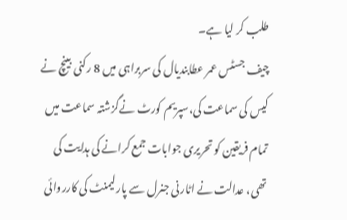طلب کر لیا ہے۔
چیف جسٹس عمر عطابندیال کی سربراہی میں 8 رکنی بینچ نے کیس کی سماعت کی،سپریم کورٹ نےگزشتہ سماعت میں تمام فریقین کو تحریری جوابات جمع کرانے کی ہدایت کی تھی، عدالت نے اٹارنی جنرل سے پارلیمنٹ کی کارروائی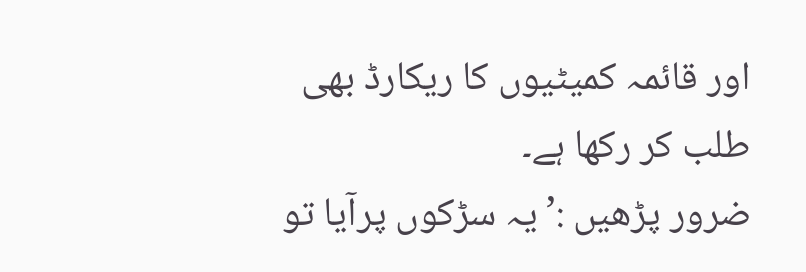اور قائمہ کمیٹیوں کا ریکارڈ بھی طلب کر رکھا ہے۔
ضرور پڑھیں :’یہ سڑکوں پرآیا تو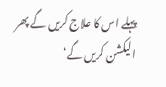پہلے اس کا علاج کریں گے پھر الیکشن کریں گے‘